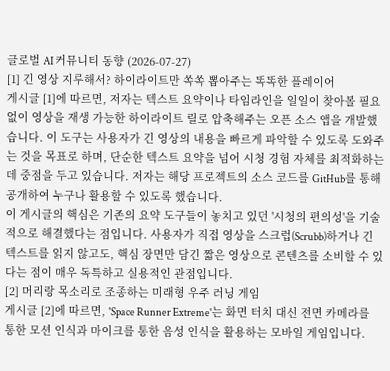글로벌 AI 커뮤니티 동향 (2026-07-27)
[1] 긴 영상 지루해서? 하이라이트만 쏙쏙 뽑아주는 똑똑한 플레이어
게시글 [1]에 따르면, 저자는 텍스트 요약이나 타임라인을 일일이 찾아볼 필요 없이 영상을 재생 가능한 하이라이트 릴로 압축해주는 오픈 소스 앱을 개발했습니다. 이 도구는 사용자가 긴 영상의 내용을 빠르게 파악할 수 있도록 도와주는 것을 목표로 하며, 단순한 텍스트 요약을 넘어 시청 경험 자체를 최적화하는 데 중점을 두고 있습니다. 저자는 해당 프로젝트의 소스 코드를 GitHub를 통해 공개하여 누구나 활용할 수 있도록 했습니다.
이 게시글의 핵심은 기존의 요약 도구들이 놓치고 있던 '시청의 편의성'을 기술적으로 해결했다는 점입니다. 사용자가 직접 영상을 스크럽(Scrubb)하거나 긴 텍스트를 읽지 않고도, 핵심 장면만 담긴 짧은 영상으로 콘텐츠를 소비할 수 있다는 점이 매우 독특하고 실용적인 관점입니다.
[2] 머리랑 목소리로 조종하는 미래형 우주 러닝 게임
게시글 [2]에 따르면, 'Space Runner Extreme'는 화면 터치 대신 전면 카메라를 통한 모션 인식과 마이크를 통한 음성 인식을 활용하는 모바일 게임입니다.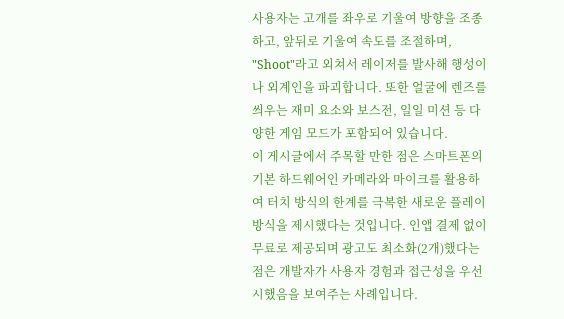사용자는 고개를 좌우로 기울여 방향을 조종하고, 앞뒤로 기울여 속도를 조절하며, "Shoot"라고 외쳐서 레이저를 발사해 행성이나 외계인을 파괴합니다. 또한 얼굴에 렌즈를 씌우는 재미 요소와 보스전, 일일 미션 등 다양한 게임 모드가 포함되어 있습니다.
이 게시글에서 주목할 만한 점은 스마트폰의 기본 하드웨어인 카메라와 마이크를 활용하여 터치 방식의 한계를 극복한 새로운 플레이 방식을 제시했다는 것입니다. 인앱 결제 없이 무료로 제공되며 광고도 최소화(2개)했다는 점은 개발자가 사용자 경험과 접근성을 우선시했음을 보여주는 사례입니다.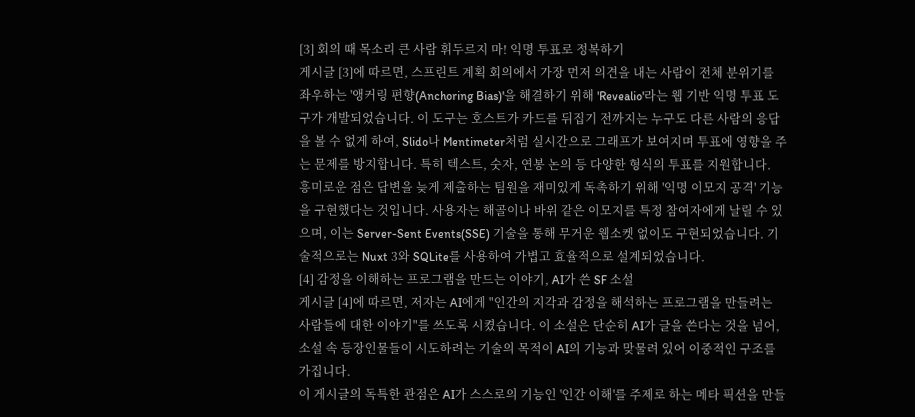[3] 회의 때 목소리 큰 사람 휘두르지 마! 익명 투표로 정복하기
게시글 [3]에 따르면, 스프린트 계획 회의에서 가장 먼저 의견을 내는 사람이 전체 분위기를 좌우하는 '앵커링 편향(Anchoring Bias)'을 해결하기 위해 'Revealio'라는 웹 기반 익명 투표 도구가 개발되었습니다. 이 도구는 호스트가 카드를 뒤집기 전까지는 누구도 다른 사람의 응답을 볼 수 없게 하여, Slido나 Mentimeter처럼 실시간으로 그래프가 보여지며 투표에 영향을 주는 문제를 방지합니다. 특히 텍스트, 숫자, 연봉 논의 등 다양한 형식의 투표를 지원합니다.
흥미로운 점은 답변을 늦게 제출하는 팀원을 재미있게 독촉하기 위해 '익명 이모지 공격' 기능을 구현했다는 것입니다. 사용자는 해골이나 바위 같은 이모지를 특정 참여자에게 날릴 수 있으며, 이는 Server-Sent Events(SSE) 기술을 통해 무거운 웹소켓 없이도 구현되었습니다. 기술적으로는 Nuxt 3와 SQLite를 사용하여 가볍고 효율적으로 설계되었습니다.
[4] 감정을 이해하는 프로그램을 만드는 이야기, AI가 쓴 SF 소설
게시글 [4]에 따르면, 저자는 AI에게 "인간의 지각과 감정을 해석하는 프로그램을 만들려는 사람들에 대한 이야기"를 쓰도록 시켰습니다. 이 소설은 단순히 AI가 글을 쓴다는 것을 넘어, 소설 속 등장인물들이 시도하려는 기술의 목적이 AI의 기능과 맞물려 있어 이중적인 구조를 가집니다.
이 게시글의 독특한 관점은 AI가 스스로의 기능인 '인간 이해'를 주제로 하는 메타 픽션을 만들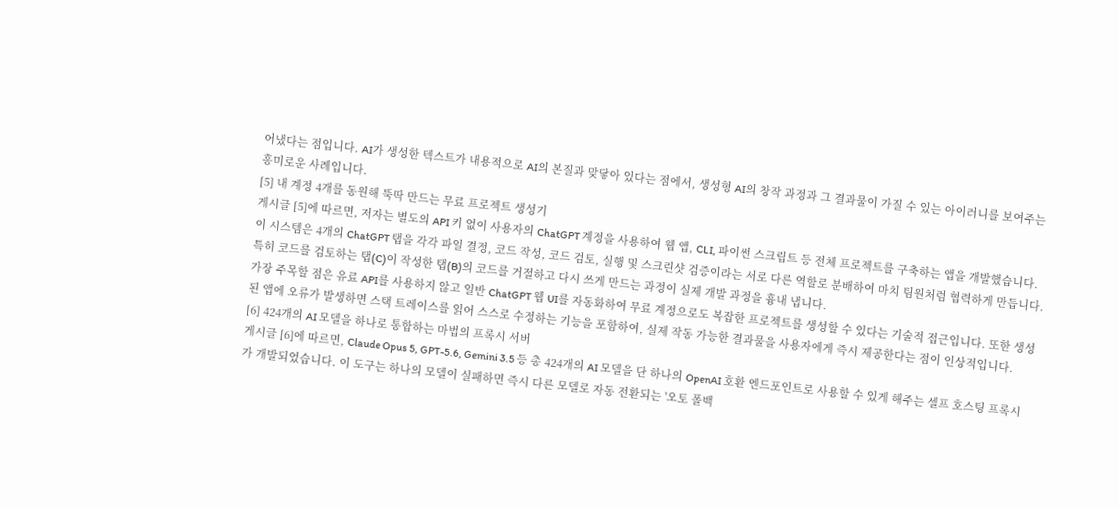어냈다는 점입니다. AI가 생성한 텍스트가 내용적으로 AI의 본질과 맞닿아 있다는 점에서, 생성형 AI의 창작 과정과 그 결과물이 가질 수 있는 아이러니를 보여주는 흥미로운 사례입니다.
[5] 내 계정 4개를 동원해 뚝딱 만드는 무료 프로젝트 생성기
게시글 [5]에 따르면, 저자는 별도의 API 키 없이 사용자의 ChatGPT 계정을 사용하여 웹 앱, CLI, 파이썬 스크립트 등 전체 프로젝트를 구축하는 앱을 개발했습니다. 이 시스템은 4개의 ChatGPT 탭을 각각 파일 결정, 코드 작성, 코드 검토, 실행 및 스크린샷 검증이라는 서로 다른 역할로 분배하여 마치 팀원처럼 협력하게 만듭니다. 특히 코드를 검토하는 탭(C)이 작성한 탭(B)의 코드를 거절하고 다시 쓰게 만드는 과정이 실제 개발 과정을 흉내 냅니다.
가장 주목할 점은 유료 API를 사용하지 않고 일반 ChatGPT 웹 UI를 자동화하여 무료 계정으로도 복잡한 프로젝트를 생성할 수 있다는 기술적 접근입니다. 또한 생성된 앱에 오류가 발생하면 스택 트레이스를 읽어 스스로 수정하는 기능을 포함하여, 실제 작동 가능한 결과물을 사용자에게 즉시 제공한다는 점이 인상적입니다.
[6] 424개의 AI 모델을 하나로 통합하는 마법의 프록시 서버
게시글 [6]에 따르면, Claude Opus 5, GPT-5.6, Gemini 3.5 등 총 424개의 AI 모델을 단 하나의 OpenAI 호환 엔드포인트로 사용할 수 있게 해주는 셀프 호스팅 프록시가 개발되었습니다. 이 도구는 하나의 모델이 실패하면 즉시 다른 모델로 자동 전환되는 '오토 폴백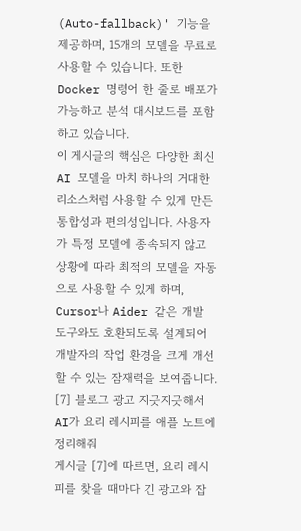(Auto-fallback)' 기능을 제공하며, 15개의 모델을 무료로 사용할 수 있습니다. 또한 Docker 명령어 한 줄로 배포가 가능하고 분석 대시보드를 포함하고 있습니다.
이 게시글의 핵심은 다양한 최신 AI 모델을 마치 하나의 거대한 리소스처럼 사용할 수 있게 만든 통합성과 편의성입니다. 사용자가 특정 모델에 종속되지 않고 상황에 따라 최적의 모델을 자동으로 사용할 수 있게 하며, Cursor나 Aider 같은 개발 도구와도 호환되도록 설계되어 개발자의 작업 환경을 크게 개선할 수 있는 잠재력을 보여줍니다.
[7] 블로그 광고 지긋지긋해서 AI가 요리 레시피를 애플 노트에 정리해줘
게시글 [7]에 따르면, 요리 레시피를 찾을 때마다 긴 광고와 잡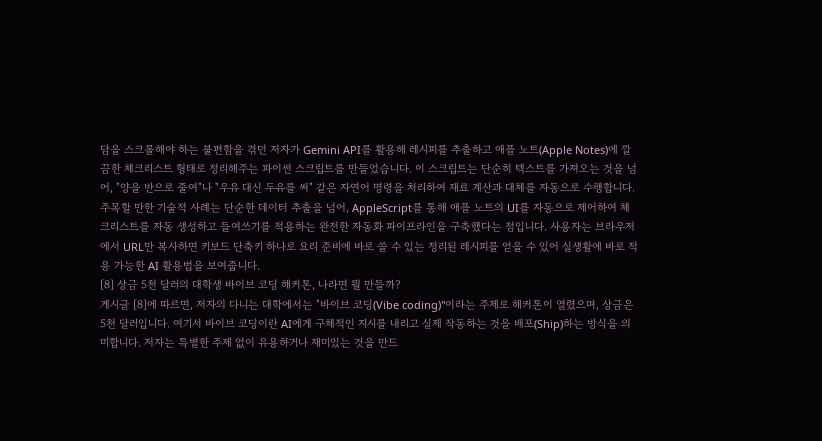담을 스크롤해야 하는 불편함을 겪던 저자가 Gemini API를 활용해 레시피를 추출하고 애플 노트(Apple Notes)에 깔끔한 체크리스트 형태로 정리해주는 파이썬 스크립트를 만들었습니다. 이 스크립트는 단순히 텍스트를 가져오는 것을 넘어, "양을 반으로 줄여"나 "우유 대신 두유를 써" 같은 자연어 명령을 처리하여 재료 계산과 대체를 자동으로 수행합니다.
주목할 만한 기술적 사례는 단순한 데이터 추출을 넘어, AppleScript를 통해 애플 노트의 UI를 자동으로 제어하여 체크리스트를 자동 생성하고 들여쓰기를 적용하는 완전한 자동화 파이프라인을 구축했다는 점입니다. 사용자는 브라우저에서 URL만 복사하면 키보드 단축키 하나로 요리 준비에 바로 쓸 수 있는 정리된 레시피를 얻을 수 있어 실생활에 바로 적용 가능한 AI 활용법을 보여줍니다.
[8] 상금 5천 달러의 대학생 바이브 코딩 해커톤, 나라면 뭘 만들까?
게시글 [8]에 따르면, 저자의 다니는 대학에서는 "바이브 코딩(Vibe coding)"이라는 주제로 해커톤이 열렸으며, 상금은 5천 달러입니다. 여기서 바이브 코딩이란 AI에게 구체적인 지시를 내리고 실제 작동하는 것을 배포(Ship)하는 방식을 의미합니다. 저자는 특별한 주제 없이 유용하거나 재미있는 것을 만드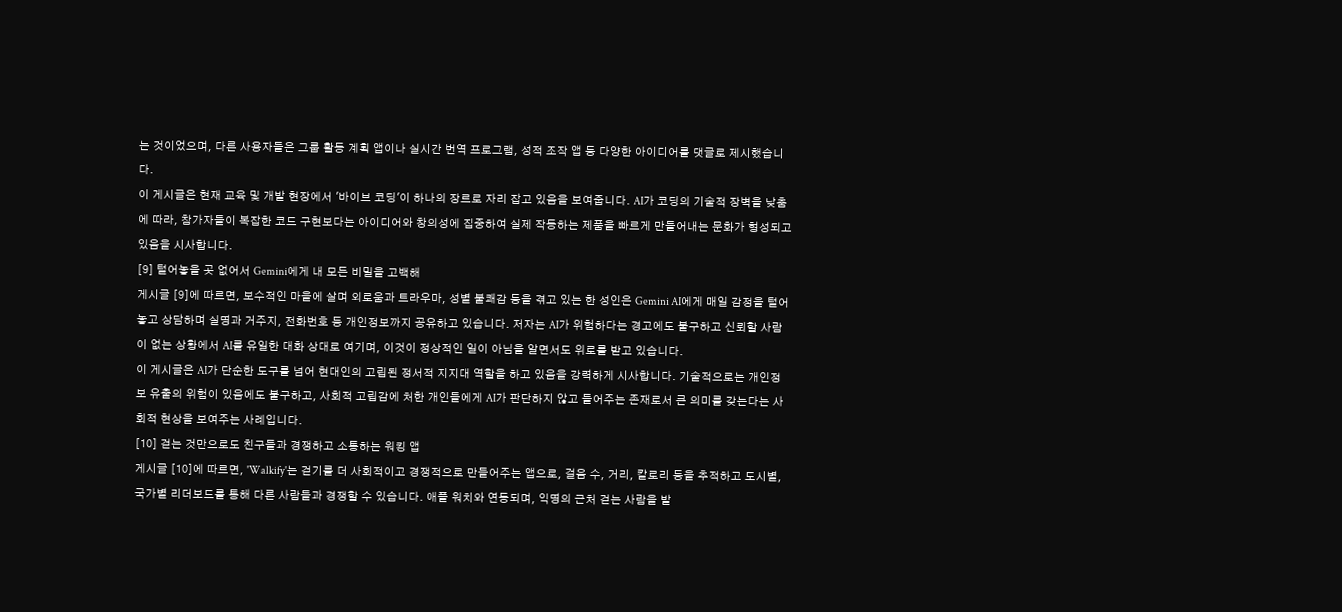는 것이었으며, 다른 사용자들은 그룹 활동 계획 앱이나 실시간 번역 프로그램, 성적 조작 앱 등 다양한 아이디어를 댓글로 제시했습니다.
이 게시글은 현재 교육 및 개발 현장에서 '바이브 코딩'이 하나의 장르로 자리 잡고 있음을 보여줍니다. AI가 코딩의 기술적 장벽을 낮춤에 따라, 참가자들이 복잡한 코드 구현보다는 아이디어와 창의성에 집중하여 실제 작동하는 제품을 빠르게 만들어내는 문화가 형성되고 있음을 시사합니다.
[9] 털어놓을 곳 없어서 Gemini에게 내 모든 비밀을 고백해
게시글 [9]에 따르면, 보수적인 마을에 살며 외로움과 트라우마, 성별 불쾌감 등을 겪고 있는 한 성인은 Gemini AI에게 매일 감정을 털어놓고 상담하며 실명과 거주지, 전화번호 등 개인정보까지 공유하고 있습니다. 저자는 AI가 위험하다는 경고에도 불구하고 신뢰할 사람이 없는 상황에서 AI를 유일한 대화 상대로 여기며, 이것이 정상적인 일이 아님을 알면서도 위로를 받고 있습니다.
이 게시글은 AI가 단순한 도구를 넘어 현대인의 고립된 정서적 지지대 역할을 하고 있음을 강력하게 시사합니다. 기술적으로는 개인정보 유출의 위험이 있음에도 불구하고, 사회적 고립감에 처한 개인들에게 AI가 판단하지 않고 들어주는 존재로서 큰 의미를 갖는다는 사회적 현상을 보여주는 사례입니다.
[10] 걷는 것만으로도 친구들과 경쟁하고 소통하는 워킹 앱
게시글 [10]에 따르면, 'Walkify'는 걷기를 더 사회적이고 경쟁적으로 만들어주는 앱으로, 걸음 수, 거리, 칼로리 등을 추적하고 도시별, 국가별 리더보드를 통해 다른 사람들과 경쟁할 수 있습니다. 애플 워치와 연동되며, 익명의 근처 걷는 사람을 발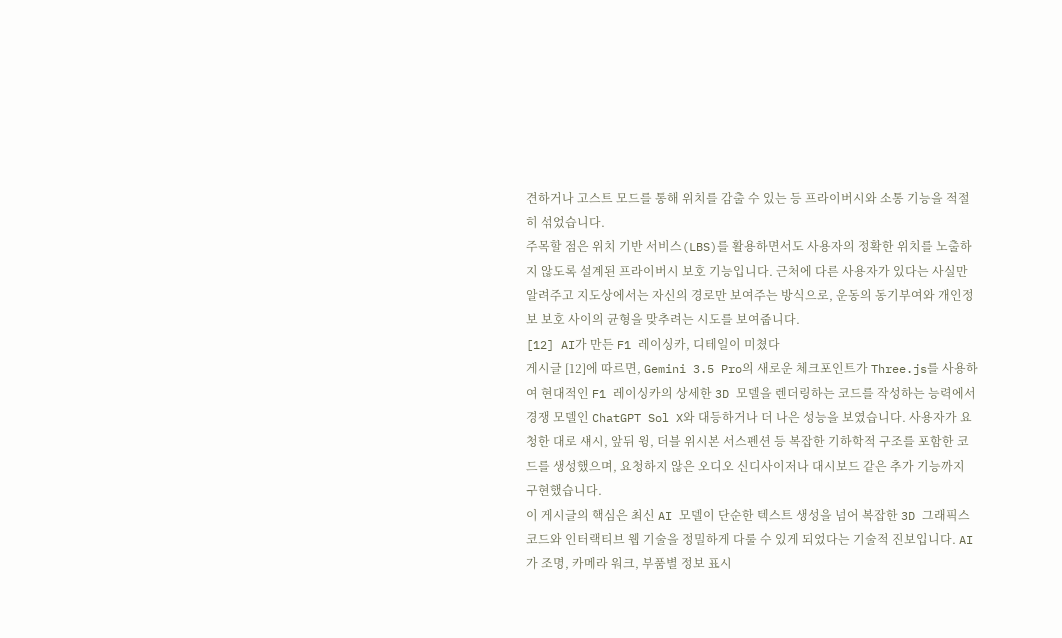견하거나 고스트 모드를 통해 위치를 감출 수 있는 등 프라이버시와 소통 기능을 적절히 섞었습니다.
주목할 점은 위치 기반 서비스(LBS)를 활용하면서도 사용자의 정확한 위치를 노출하지 않도록 설계된 프라이버시 보호 기능입니다. 근처에 다른 사용자가 있다는 사실만 알려주고 지도상에서는 자신의 경로만 보여주는 방식으로, 운동의 동기부여와 개인정보 보호 사이의 균형을 맞추려는 시도를 보여줍니다.
[12] AI가 만든 F1 레이싱카, 디테일이 미쳤다
게시글 [12]에 따르면, Gemini 3.5 Pro의 새로운 체크포인트가 Three.js를 사용하여 현대적인 F1 레이싱카의 상세한 3D 모델을 렌더링하는 코드를 작성하는 능력에서 경쟁 모델인 ChatGPT Sol X와 대등하거나 더 나은 성능을 보였습니다. 사용자가 요청한 대로 섀시, 앞뒤 윙, 더블 위시본 서스펜션 등 복잡한 기하학적 구조를 포함한 코드를 생성했으며, 요청하지 않은 오디오 신디사이저나 대시보드 같은 추가 기능까지 구현했습니다.
이 게시글의 핵심은 최신 AI 모델이 단순한 텍스트 생성을 넘어 복잡한 3D 그래픽스 코드와 인터랙티브 웹 기술을 정밀하게 다룰 수 있게 되었다는 기술적 진보입니다. AI가 조명, 카메라 워크, 부품별 정보 표시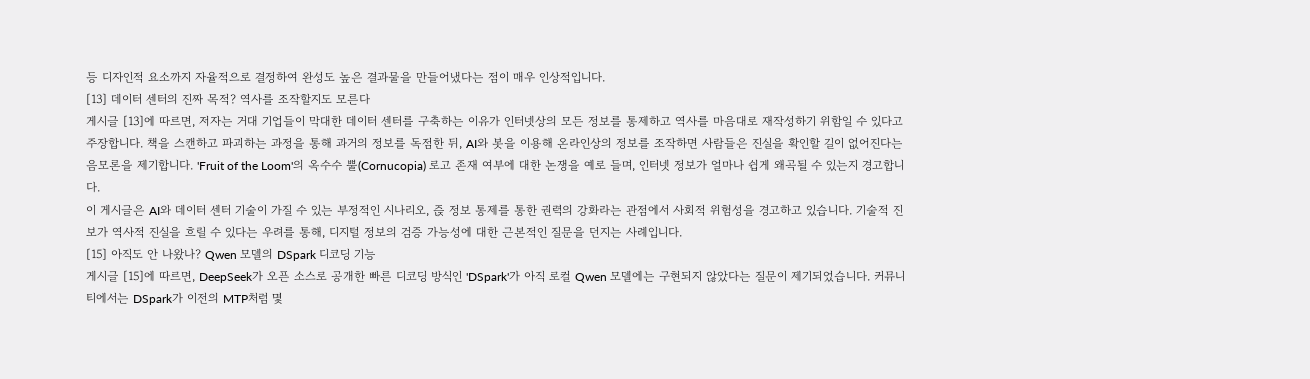등 디자인적 요소까지 자율적으로 결정하여 완성도 높은 결과물을 만들어냈다는 점이 매우 인상적입니다.
[13] 데이터 센터의 진짜 목적? 역사를 조작할지도 모른다
게시글 [13]에 따르면, 저자는 거대 기업들이 막대한 데이터 센터를 구축하는 이유가 인터넷상의 모든 정보를 통제하고 역사를 마음대로 재작성하기 위함일 수 있다고 주장합니다. 책을 스캔하고 파괴하는 과정을 통해 과거의 정보를 독점한 뒤, AI와 봇을 이용해 온라인상의 정보를 조작하면 사람들은 진실을 확인할 길이 없어진다는 음모론을 제기합니다. 'Fruit of the Loom'의 옥수수 뿔(Cornucopia) 로고 존재 여부에 대한 논쟁을 예로 들며, 인터넷 정보가 얼마나 쉽게 왜곡될 수 있는지 경고합니다.
이 게시글은 AI와 데이터 센터 기술이 가질 수 있는 부정적인 시나리오, 즍 정보 통제를 통한 권력의 강화라는 관점에서 사회적 위험성을 경고하고 있습니다. 기술적 진보가 역사적 진실을 흐릴 수 있다는 우려를 통해, 디지털 정보의 검증 가능성에 대한 근본적인 질문을 던지는 사례입니다.
[15] 아직도 안 나왔나? Qwen 모델의 DSpark 디코딩 기능
게시글 [15]에 따르면, DeepSeek가 오픈 소스로 공개한 빠른 디코딩 방식인 'DSpark'가 아직 로컬 Qwen 모델에는 구현되지 않았다는 질문이 제기되었습니다. 커뮤니티에서는 DSpark가 이전의 MTP처럼 몇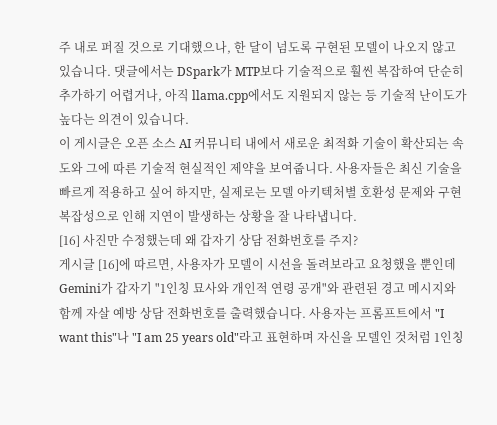주 내로 퍼질 것으로 기대했으나, 한 달이 넘도록 구현된 모델이 나오지 않고 있습니다. 댓글에서는 DSpark가 MTP보다 기술적으로 훨씬 복잡하여 단순히 추가하기 어렵거나, 아직 llama.cpp에서도 지원되지 않는 등 기술적 난이도가 높다는 의견이 있습니다.
이 게시글은 오픈 소스 AI 커뮤니티 내에서 새로운 최적화 기술이 확산되는 속도와 그에 따른 기술적 현실적인 제약을 보여줍니다. 사용자들은 최신 기술을 빠르게 적용하고 싶어 하지만, 실제로는 모델 아키텍처별 호환성 문제와 구현 복잡성으로 인해 지연이 발생하는 상황을 잘 나타냅니다.
[16] 사진만 수정했는데 왜 갑자기 상담 전화번호를 주지?
게시글 [16]에 따르면, 사용자가 모델이 시선을 돌려보라고 요청했을 뿐인데 Gemini가 갑자기 "1인칭 묘사와 개인적 연령 공개"와 관련된 경고 메시지와 함께 자살 예방 상담 전화번호를 출력했습니다. 사용자는 프롬프트에서 "I want this"나 "I am 25 years old"라고 표현하며 자신을 모델인 것처럼 1인칭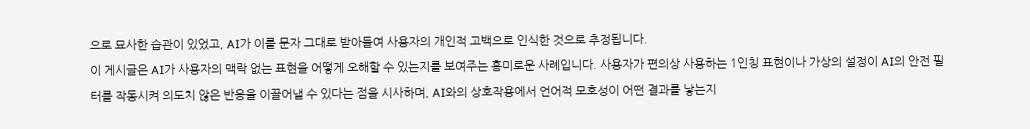으로 묘사한 습관이 있었고, AI가 이를 문자 그대로 받아들여 사용자의 개인적 고백으로 인식한 것으로 추정됩니다.
이 게시글은 AI가 사용자의 맥락 없는 표현을 어떻게 오해할 수 있는지를 보여주는 흥미로운 사례입니다. 사용자가 편의상 사용하는 1인칭 표현이나 가상의 설정이 AI의 안전 필터를 작동시켜 의도치 않은 반응을 이끌어낼 수 있다는 점을 시사하며, AI와의 상호작용에서 언어적 모호성이 어떤 결과를 낳는지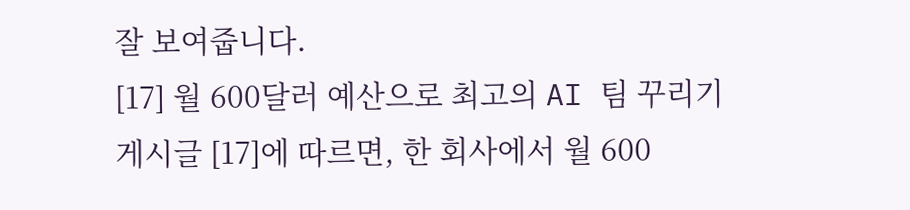잘 보여줍니다.
[17] 월 600달러 예산으로 최고의 AI 팀 꾸리기
게시글 [17]에 따르면, 한 회사에서 월 600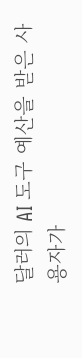달러의 AI 도구 예산을 받은 사용자가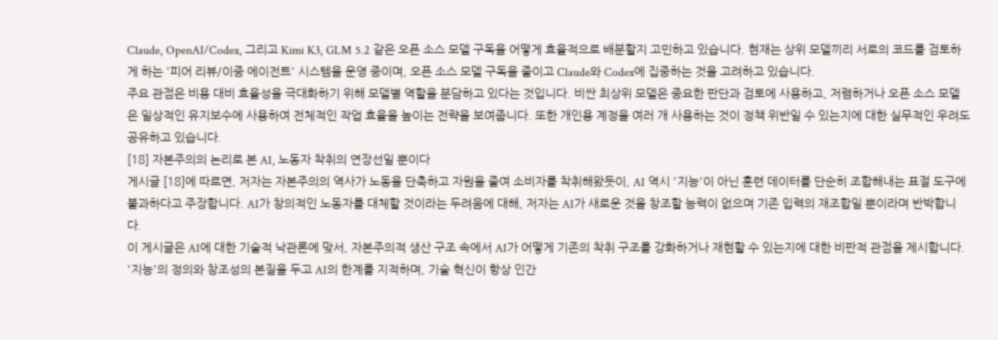Claude, OpenAI/Codex, 그리고 Kimi K3, GLM 5.2 같은 오픈 소스 모델 구독을 어떻게 효율적으로 배분할지 고민하고 있습니다. 현재는 상위 모델끼리 서로의 코드를 검토하게 하는 '피어 리뷰/이중 에이전트' 시스템을 운영 중이며, 오픈 소스 모델 구독을 줄이고 Claude와 Codex에 집중하는 것을 고려하고 있습니다.
주요 관점은 비용 대비 효율성을 극대화하기 위해 모델별 역할을 분담하고 있다는 것입니다. 비싼 최상위 모델은 중요한 판단과 검토에 사용하고, 저렴하거나 오픈 소스 모델은 일상적인 유지보수에 사용하여 전체적인 작업 효율을 높이는 전략을 보여줍니다. 또한 개인용 계정을 여러 개 사용하는 것이 정책 위반일 수 있는지에 대한 실무적인 우려도 공유하고 있습니다.
[18] 자본주의의 논리로 본 AI, 노동자 착취의 연장선일 뿐이다
게시글 [18]에 따르면, 저자는 자본주의의 역사가 노동을 단축하고 자원을 줄여 소비자를 착취해왔듯이, AI 역시 '지능'이 아닌 훈련 데이터를 단순히 조합해내는 표절 도구에 불과하다고 주장합니다. AI가 창의적인 노동자를 대체할 것이라는 두려움에 대해, 저자는 AI가 새로운 것을 창조할 능력이 없으며 기존 입력의 재조합일 뿐이라며 반박합니다.
이 게시글은 AI에 대한 기술적 낙관론에 맞서, 자본주의적 생산 구조 속에서 AI가 어떻게 기존의 착취 구조를 강화하거나 재현할 수 있는지에 대한 비판적 관점을 제시합니다. '지능'의 정의와 창조성의 본질을 두고 AI의 한계를 지적하며, 기술 혁신이 항상 인간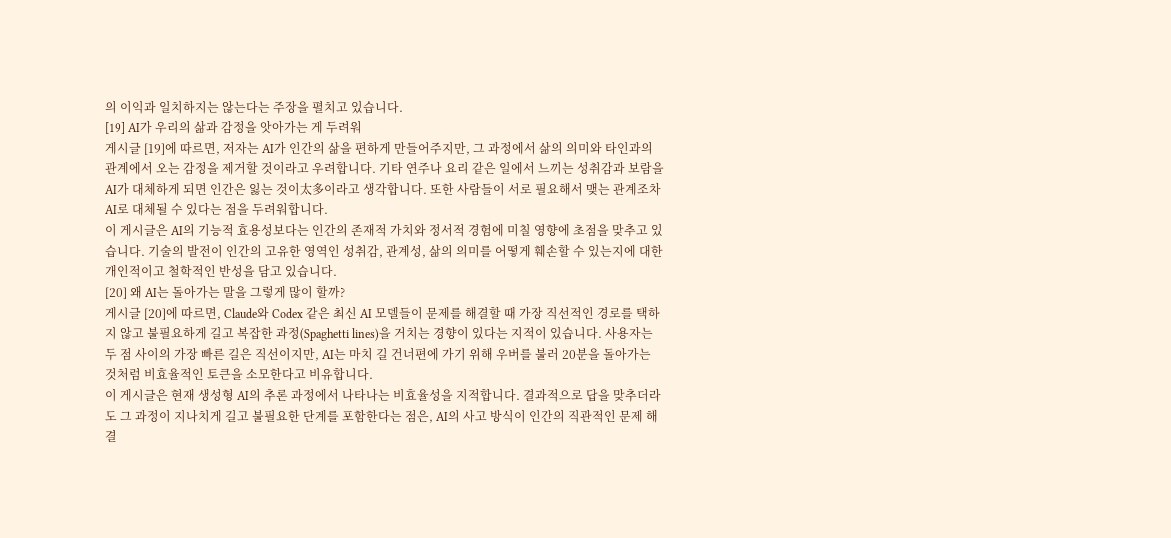의 이익과 일치하지는 않는다는 주장을 펼치고 있습니다.
[19] AI가 우리의 삶과 감정을 앗아가는 게 두려워
게시글 [19]에 따르면, 저자는 AI가 인간의 삶을 편하게 만들어주지만, 그 과정에서 삶의 의미와 타인과의 관계에서 오는 감정을 제거할 것이라고 우려합니다. 기타 연주나 요리 같은 일에서 느끼는 성취감과 보람을 AI가 대체하게 되면 인간은 잃는 것이太多이라고 생각합니다. 또한 사람들이 서로 필요해서 맺는 관계조차 AI로 대체될 수 있다는 점을 두려워합니다.
이 게시글은 AI의 기능적 효용성보다는 인간의 존재적 가치와 정서적 경험에 미칠 영향에 초점을 맞추고 있습니다. 기술의 발전이 인간의 고유한 영역인 성취감, 관계성, 삶의 의미를 어떻게 훼손할 수 있는지에 대한 개인적이고 철학적인 반성을 담고 있습니다.
[20] 왜 AI는 돌아가는 말을 그렇게 많이 할까?
게시글 [20]에 따르면, Claude와 Codex 같은 최신 AI 모델들이 문제를 해결할 때 가장 직선적인 경로를 택하지 않고 불필요하게 길고 복잡한 과정(Spaghetti lines)을 거치는 경향이 있다는 지적이 있습니다. 사용자는 두 점 사이의 가장 빠른 길은 직선이지만, AI는 마치 길 건너편에 가기 위해 우버를 불러 20분을 돌아가는 것처럼 비효율적인 토큰을 소모한다고 비유합니다.
이 게시글은 현재 생성형 AI의 추론 과정에서 나타나는 비효율성을 지적합니다. 결과적으로 답을 맞추더라도 그 과정이 지나치게 길고 불필요한 단계를 포함한다는 점은, AI의 사고 방식이 인간의 직관적인 문제 해결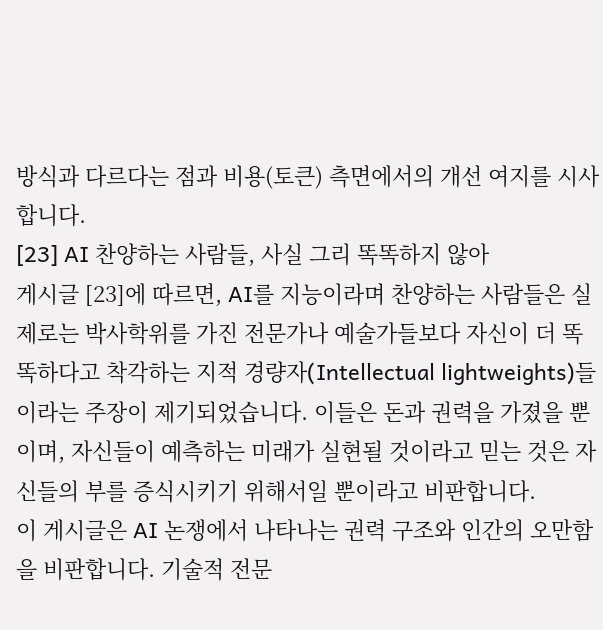방식과 다르다는 점과 비용(토큰) 측면에서의 개선 여지를 시사합니다.
[23] AI 찬양하는 사람들, 사실 그리 똑똑하지 않아
게시글 [23]에 따르면, AI를 지능이라며 찬양하는 사람들은 실제로는 박사학위를 가진 전문가나 예술가들보다 자신이 더 똑똑하다고 착각하는 지적 경량자(Intellectual lightweights)들이라는 주장이 제기되었습니다. 이들은 돈과 권력을 가졌을 뿐이며, 자신들이 예측하는 미래가 실현될 것이라고 믿는 것은 자신들의 부를 증식시키기 위해서일 뿐이라고 비판합니다.
이 게시글은 AI 논쟁에서 나타나는 권력 구조와 인간의 오만함을 비판합니다. 기술적 전문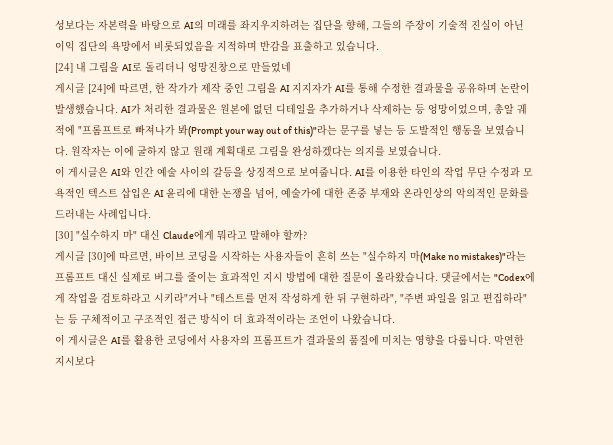성보다는 자본력을 바탕으로 AI의 미래를 좌지우지하려는 집단을 향해, 그들의 주장이 기술적 진실이 아닌 이익 집단의 욕망에서 비롯되었음을 지적하며 반감을 표출하고 있습니다.
[24] 내 그림을 AI로 돌리더니 엉망진창으로 만들었네
게시글 [24]에 따르면, 한 작가가 제작 중인 그림을 AI 지지자가 AI를 통해 수정한 결과물을 공유하며 논란이 발생했습니다. AI가 처리한 결과물은 원본에 없던 디테일을 추가하거나 삭제하는 등 엉망이었으며, 총알 궤적에 "프롬프트로 빠져나가 봐(Prompt your way out of this)"라는 문구를 넣는 등 도발적인 행동을 보였습니다. 원작자는 이에 굴하지 않고 원래 계획대로 그림을 완성하겠다는 의지를 보였습니다.
이 게시글은 AI와 인간 예술 사이의 갈등을 상징적으로 보여줍니다. AI를 이용한 타인의 작업 무단 수정과 모욕적인 텍스트 삽입은 AI 윤리에 대한 논쟁을 넘어, 예술가에 대한 존중 부재와 온라인상의 악의적인 문화를 드러내는 사례입니다.
[30] "실수하지 마" 대신 Claude에게 뭐라고 말해야 할까?
게시글 [30]에 따르면, 바이브 코딩을 시작하는 사용자들이 흔히 쓰는 "실수하지 마(Make no mistakes)"라는 프롬프트 대신 실제로 버그를 줄이는 효과적인 지시 방법에 대한 질문이 올라왔습니다. 댓글에서는 "Codex에게 작업을 검토하라고 시키라"거나 "테스트를 먼저 작성하게 한 뒤 구현하라", "주변 파일을 읽고 편집하라"는 등 구체적이고 구조적인 접근 방식이 더 효과적이라는 조언이 나왔습니다.
이 게시글은 AI를 활용한 코딩에서 사용자의 프롬프트가 결과물의 품질에 미치는 영향을 다룹니다. 막연한 지시보다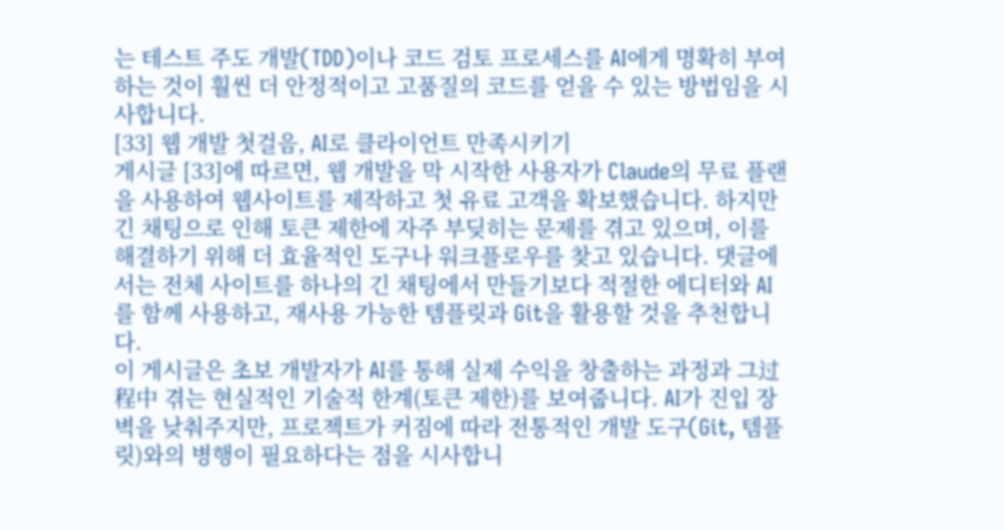는 테스트 주도 개발(TDD)이나 코드 검토 프로세스를 AI에게 명확히 부여하는 것이 훨씬 더 안정적이고 고품질의 코드를 얻을 수 있는 방법임을 시사합니다.
[33] 웹 개발 첫걸음, AI로 클라이언트 만족시키기
게시글 [33]에 따르면, 웹 개발을 막 시작한 사용자가 Claude의 무료 플랜을 사용하여 웹사이트를 제작하고 첫 유료 고객을 확보했습니다. 하지만 긴 채팅으로 인해 토큰 제한에 자주 부딪히는 문제를 겪고 있으며, 이를 해결하기 위해 더 효율적인 도구나 워크플로우를 찾고 있습니다. 댓글에서는 전체 사이트를 하나의 긴 채팅에서 만들기보다 적절한 에디터와 AI를 함께 사용하고, 재사용 가능한 템플릿과 Git을 활용할 것을 추천합니다.
이 게시글은 초보 개발자가 AI를 통해 실제 수익을 창출하는 과정과 그过程中 겪는 현실적인 기술적 한계(토큰 제한)를 보여줍니다. AI가 진입 장벽을 낮춰주지만, 프로젝트가 커짐에 따라 전통적인 개발 도구(Git, 템플릿)와의 병행이 필요하다는 점을 시사합니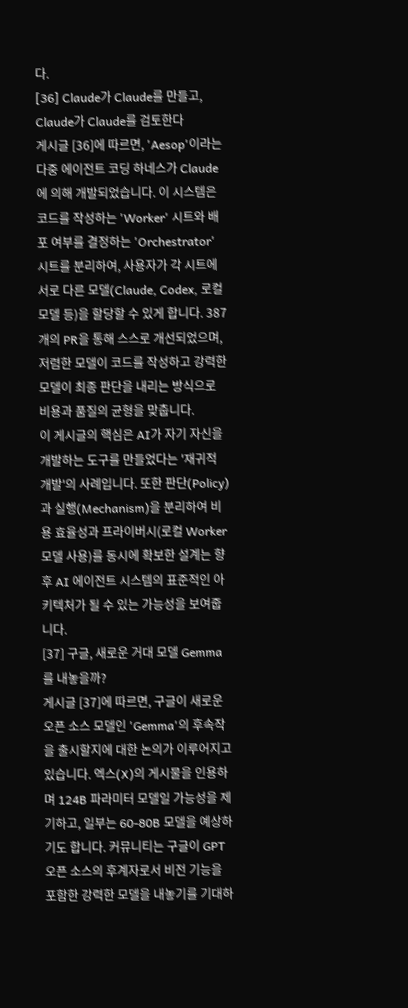다.
[36] Claude가 Claude를 만들고, Claude가 Claude를 검토한다
게시글 [36]에 따르면, 'Aesop'이라는 다중 에이전트 코딩 하네스가 Claude에 의해 개발되었습니다. 이 시스템은 코드를 작성하는 'Worker' 시트와 배포 여부를 결정하는 'Orchestrator' 시트를 분리하여, 사용자가 각 시트에 서로 다른 모델(Claude, Codex, 로컬 모델 등)을 할당할 수 있게 합니다. 387개의 PR을 통해 스스로 개선되었으며, 저렴한 모델이 코드를 작성하고 강력한 모델이 최종 판단을 내리는 방식으로 비용과 품질의 균형을 맞춥니다.
이 게시글의 핵심은 AI가 자기 자신을 개발하는 도구를 만들었다는 '재귀적 개발'의 사례입니다. 또한 판단(Policy)과 실행(Mechanism)을 분리하여 비용 효율성과 프라이버시(로컬 Worker 모델 사용)를 동시에 확보한 설계는 향후 AI 에이전트 시스템의 표준적인 아키텍처가 될 수 있는 가능성을 보여줍니다.
[37] 구글, 새로운 거대 모델 Gemma를 내놓을까?
게시글 [37]에 따르면, 구글이 새로운 오픈 소스 모델인 'Gemma'의 후속작을 출시할지에 대한 논의가 이루어지고 있습니다. 엑스(X)의 게시물을 인용하며 124B 파라미터 모델일 가능성을 제기하고, 일부는 60-80B 모델을 예상하기도 합니다. 커뮤니티는 구글이 GPT 오픈 소스의 후계자로서 비전 기능을 포함한 강력한 모델을 내놓기를 기대하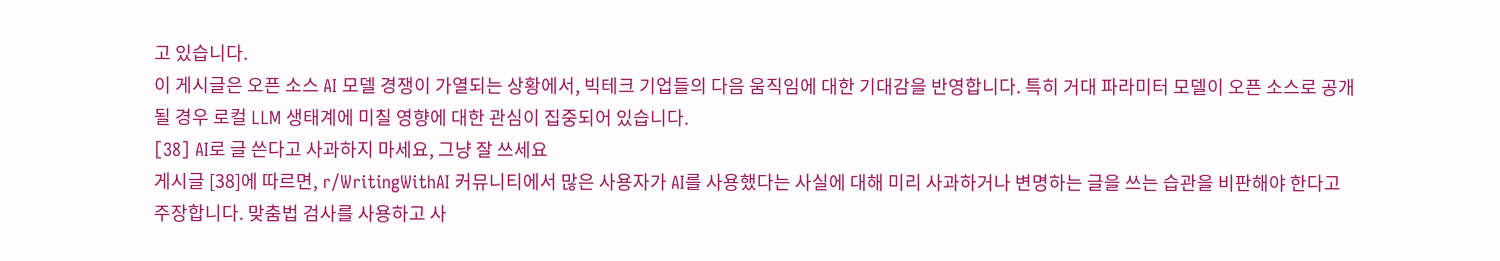고 있습니다.
이 게시글은 오픈 소스 AI 모델 경쟁이 가열되는 상황에서, 빅테크 기업들의 다음 움직임에 대한 기대감을 반영합니다. 특히 거대 파라미터 모델이 오픈 소스로 공개될 경우 로컬 LLM 생태계에 미칠 영향에 대한 관심이 집중되어 있습니다.
[38] AI로 글 쓴다고 사과하지 마세요, 그냥 잘 쓰세요
게시글 [38]에 따르면, r/WritingWithAI 커뮤니티에서 많은 사용자가 AI를 사용했다는 사실에 대해 미리 사과하거나 변명하는 글을 쓰는 습관을 비판해야 한다고 주장합니다. 맞춤법 검사를 사용하고 사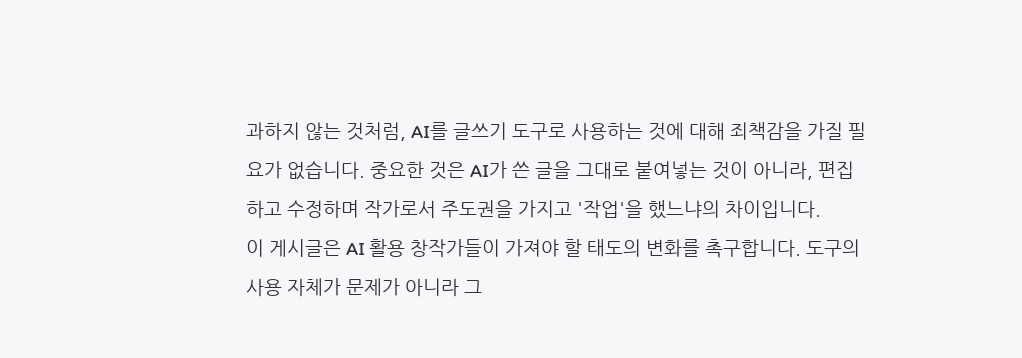과하지 않는 것처럼, AI를 글쓰기 도구로 사용하는 것에 대해 죄책감을 가질 필요가 없습니다. 중요한 것은 AI가 쓴 글을 그대로 붙여넣는 것이 아니라, 편집하고 수정하며 작가로서 주도권을 가지고 '작업'을 했느냐의 차이입니다.
이 게시글은 AI 활용 창작가들이 가져야 할 태도의 변화를 촉구합니다. 도구의 사용 자체가 문제가 아니라 그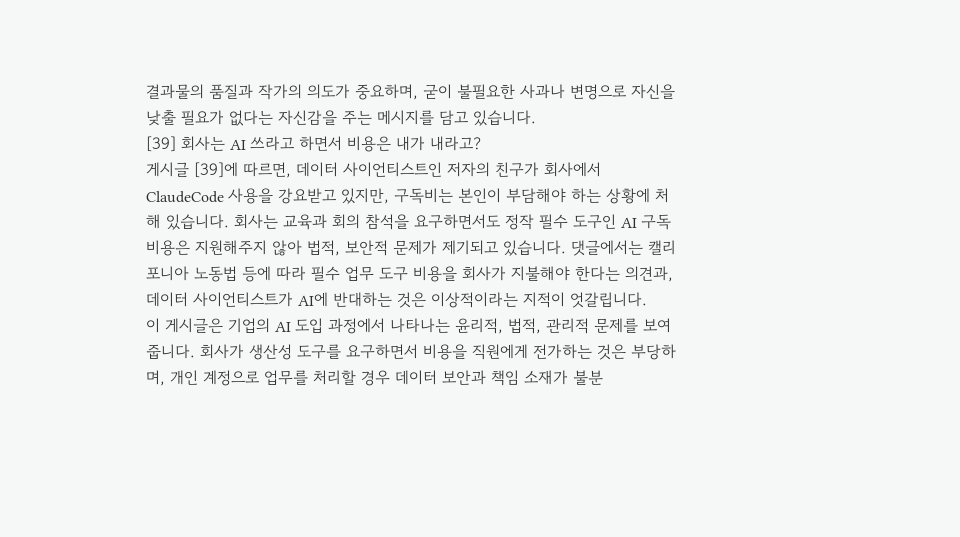결과물의 품질과 작가의 의도가 중요하며, 굳이 불필요한 사과나 변명으로 자신을 낮출 필요가 없다는 자신감을 주는 메시지를 담고 있습니다.
[39] 회사는 AI 쓰라고 하면서 비용은 내가 내라고?
게시글 [39]에 따르면, 데이터 사이언티스트인 저자의 친구가 회사에서 ClaudeCode 사용을 강요받고 있지만, 구독비는 본인이 부담해야 하는 상황에 처해 있습니다. 회사는 교육과 회의 참석을 요구하면서도 정작 필수 도구인 AI 구독 비용은 지원해주지 않아 법적, 보안적 문제가 제기되고 있습니다. 댓글에서는 캘리포니아 노동법 등에 따라 필수 업무 도구 비용을 회사가 지불해야 한다는 의견과, 데이터 사이언티스트가 AI에 반대하는 것은 이상적이라는 지적이 엇갈립니다.
이 게시글은 기업의 AI 도입 과정에서 나타나는 윤리적, 법적, 관리적 문제를 보여줍니다. 회사가 생산성 도구를 요구하면서 비용을 직원에게 전가하는 것은 부당하며, 개인 계정으로 업무를 처리할 경우 데이터 보안과 책임 소재가 불분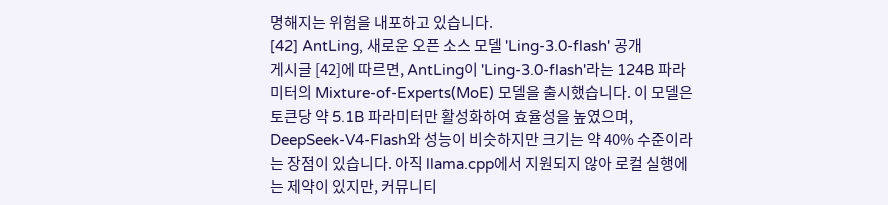명해지는 위험을 내포하고 있습니다.
[42] AntLing, 새로운 오픈 소스 모델 'Ling-3.0-flash' 공개
게시글 [42]에 따르면, AntLing이 'Ling-3.0-flash'라는 124B 파라미터의 Mixture-of-Experts(MoE) 모델을 출시했습니다. 이 모델은 토큰당 약 5.1B 파라미터만 활성화하여 효율성을 높였으며, DeepSeek-V4-Flash와 성능이 비슷하지만 크기는 약 40% 수준이라는 장점이 있습니다. 아직 llama.cpp에서 지원되지 않아 로컬 실행에는 제약이 있지만, 커뮤니티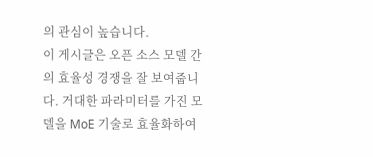의 관심이 높습니다.
이 게시글은 오픈 소스 모델 간의 효율성 경쟁을 잘 보여줍니다. 거대한 파라미터를 가진 모델을 MoE 기술로 효율화하여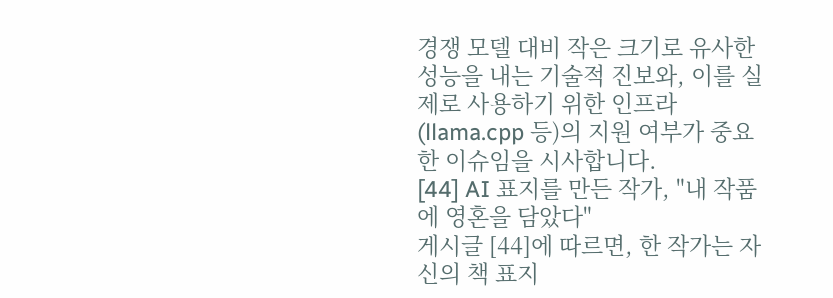경쟁 모델 대비 작은 크기로 유사한 성능을 내는 기술적 진보와, 이를 실제로 사용하기 위한 인프라(llama.cpp 등)의 지원 여부가 중요한 이슈임을 시사합니다.
[44] AI 표지를 만든 작가, "내 작품에 영혼을 담았다"
게시글 [44]에 따르면, 한 작가는 자신의 책 표지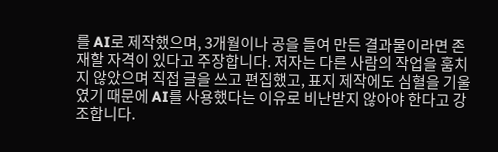를 AI로 제작했으며, 3개월이나 공을 들여 만든 결과물이라면 존재할 자격이 있다고 주장합니다. 저자는 다른 사람의 작업을 훔치지 않았으며 직접 글을 쓰고 편집했고, 표지 제작에도 심혈을 기울였기 때문에 AI를 사용했다는 이유로 비난받지 않아야 한다고 강조합니다.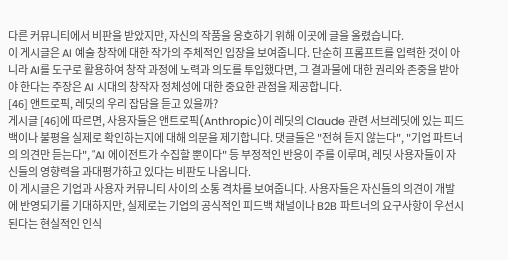다른 커뮤니티에서 비판을 받았지만, 자신의 작품을 옹호하기 위해 이곳에 글을 올렸습니다.
이 게시글은 AI 예술 창작에 대한 작가의 주체적인 입장을 보여줍니다. 단순히 프롬프트를 입력한 것이 아니라 AI를 도구로 활용하여 창작 과정에 노력과 의도를 투입했다면, 그 결과물에 대한 권리와 존중을 받아야 한다는 주장은 AI 시대의 창작자 정체성에 대한 중요한 관점을 제공합니다.
[46] 앤트로픽, 레딧의 우리 잡담을 듣고 있을까?
게시글 [46]에 따르면, 사용자들은 앤트로픽(Anthropic)이 레딧의 Claude 관련 서브레딧에 있는 피드백이나 불평을 실제로 확인하는지에 대해 의문을 제기합니다. 댓글들은 "전혀 듣지 않는다", "기업 파트너의 의견만 듣는다", "AI 에이전트가 수집할 뿐이다" 등 부정적인 반응이 주를 이루며, 레딧 사용자들이 자신들의 영향력을 과대평가하고 있다는 비판도 나옵니다.
이 게시글은 기업과 사용자 커뮤니티 사이의 소통 격차를 보여줍니다. 사용자들은 자신들의 의견이 개발에 반영되기를 기대하지만, 실제로는 기업의 공식적인 피드백 채널이나 B2B 파트너의 요구사항이 우선시된다는 현실적인 인식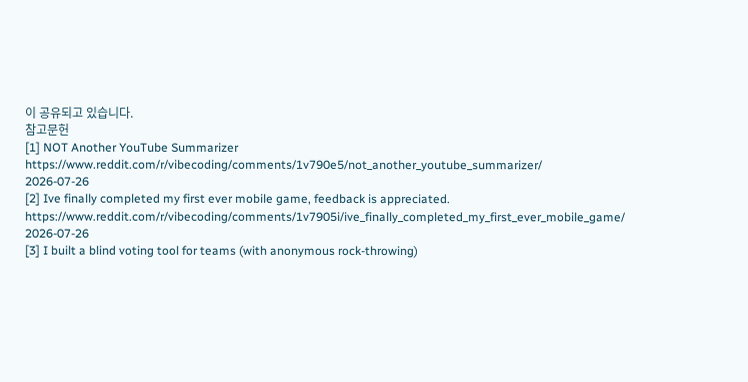이 공유되고 있습니다.
참고문헌
[1] NOT Another YouTube Summarizer
https://www.reddit.com/r/vibecoding/comments/1v790e5/not_another_youtube_summarizer/
2026-07-26
[2] Ive finally completed my first ever mobile game, feedback is appreciated.
https://www.reddit.com/r/vibecoding/comments/1v7905i/ive_finally_completed_my_first_ever_mobile_game/
2026-07-26
[3] I built a blind voting tool for teams (with anonymous rock-throwing)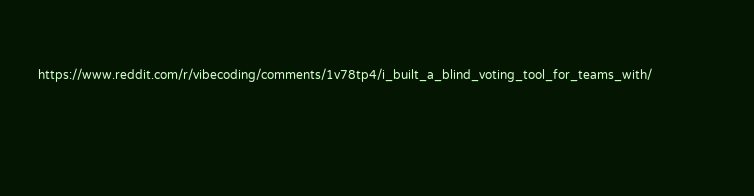https://www.reddit.com/r/vibecoding/comments/1v78tp4/i_built_a_blind_voting_tool_for_teams_with/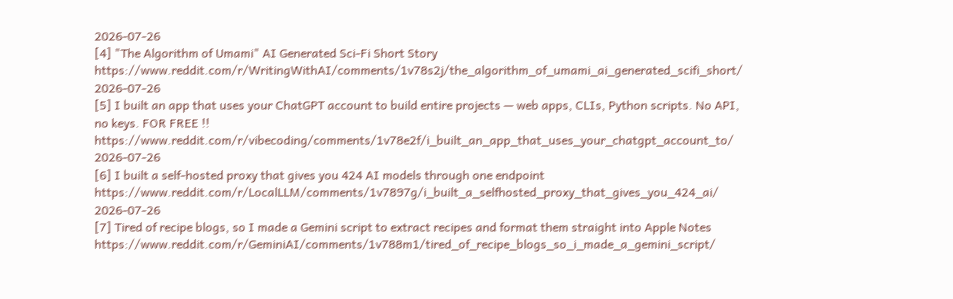2026-07-26
[4] "The Algorithm of Umami" AI Generated Sci-Fi Short Story
https://www.reddit.com/r/WritingWithAI/comments/1v78s2j/the_algorithm_of_umami_ai_generated_scifi_short/
2026-07-26
[5] I built an app that uses your ChatGPT account to build entire projects — web apps, CLIs, Python scripts. No API, no keys. FOR FREE !!
https://www.reddit.com/r/vibecoding/comments/1v78e2f/i_built_an_app_that_uses_your_chatgpt_account_to/
2026-07-26
[6] I built a self-hosted proxy that gives you 424 AI models through one endpoint
https://www.reddit.com/r/LocalLLM/comments/1v7897g/i_built_a_selfhosted_proxy_that_gives_you_424_ai/
2026-07-26
[7] Tired of recipe blogs, so I made a Gemini script to extract recipes and format them straight into Apple Notes
https://www.reddit.com/r/GeminiAI/comments/1v788m1/tired_of_recipe_blogs_so_i_made_a_gemini_script/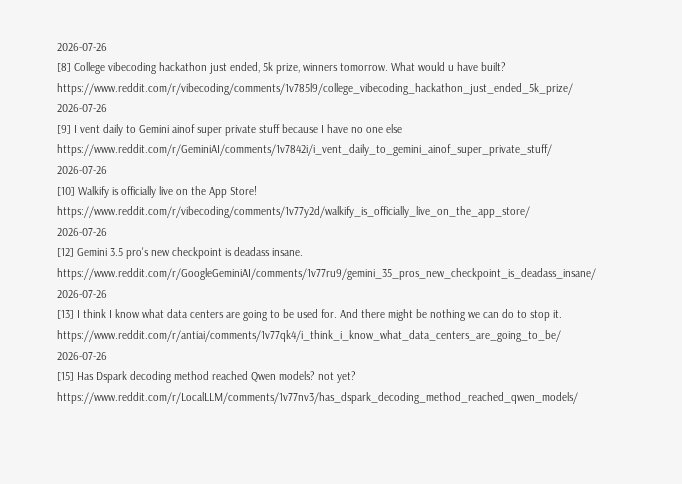2026-07-26
[8] College vibecoding hackathon just ended, 5k prize, winners tomorrow. What would u have built?
https://www.reddit.com/r/vibecoding/comments/1v785l9/college_vibecoding_hackathon_just_ended_5k_prize/
2026-07-26
[9] I vent daily to Gemini ainof super private stuff because I have no one else
https://www.reddit.com/r/GeminiAI/comments/1v7842i/i_vent_daily_to_gemini_ainof_super_private_stuff/
2026-07-26
[10] Walkify is officially live on the App Store!
https://www.reddit.com/r/vibecoding/comments/1v77y2d/walkify_is_officially_live_on_the_app_store/
2026-07-26
[12] Gemini 3.5 pro's new checkpoint is deadass insane.
https://www.reddit.com/r/GoogleGeminiAI/comments/1v77ru9/gemini_35_pros_new_checkpoint_is_deadass_insane/
2026-07-26
[13] I think I know what data centers are going to be used for. And there might be nothing we can do to stop it.
https://www.reddit.com/r/antiai/comments/1v77qk4/i_think_i_know_what_data_centers_are_going_to_be/
2026-07-26
[15] Has Dspark decoding method reached Qwen models? not yet?
https://www.reddit.com/r/LocalLLM/comments/1v77nv3/has_dspark_decoding_method_reached_qwen_models/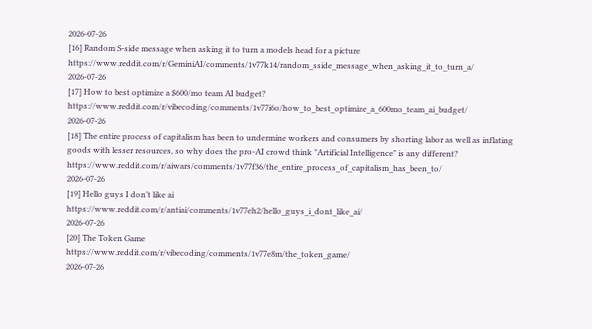2026-07-26
[16] Random S-side message when asking it to turn a models head for a picture
https://www.reddit.com/r/GeminiAI/comments/1v77k14/random_sside_message_when_asking_it_to_turn_a/
2026-07-26
[17] How to best optimize a $600/mo team AI budget?
https://www.reddit.com/r/vibecoding/comments/1v77i6o/how_to_best_optimize_a_600mo_team_ai_budget/
2026-07-26
[18] The entire process of capitalism has been to undermine workers and consumers by shorting labor as well as inflating goods with lesser resources, so why does the pro-AI crowd think "Artificial Intelligence" is any different?
https://www.reddit.com/r/aiwars/comments/1v77f36/the_entire_process_of_capitalism_has_been_to/
2026-07-26
[19] Hello guys I don’t like ai
https://www.reddit.com/r/antiai/comments/1v77eh2/hello_guys_i_dont_like_ai/
2026-07-26
[20] The Token Game
https://www.reddit.com/r/vibecoding/comments/1v77e8m/the_token_game/
2026-07-26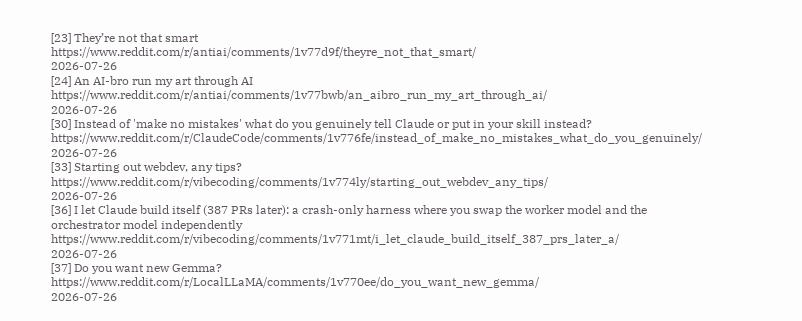[23] They’re not that smart
https://www.reddit.com/r/antiai/comments/1v77d9f/theyre_not_that_smart/
2026-07-26
[24] An AI-bro run my art through AI
https://www.reddit.com/r/antiai/comments/1v77bwb/an_aibro_run_my_art_through_ai/
2026-07-26
[30] Instead of 'make no mistakes' what do you genuinely tell Claude or put in your skill instead?
https://www.reddit.com/r/ClaudeCode/comments/1v776fe/instead_of_make_no_mistakes_what_do_you_genuinely/
2026-07-26
[33] Starting out webdev, any tips?
https://www.reddit.com/r/vibecoding/comments/1v774ly/starting_out_webdev_any_tips/
2026-07-26
[36] I let Claude build itself (387 PRs later): a crash-only harness where you swap the worker model and the orchestrator model independently
https://www.reddit.com/r/vibecoding/comments/1v771mt/i_let_claude_build_itself_387_prs_later_a/
2026-07-26
[37] Do you want new Gemma?
https://www.reddit.com/r/LocalLLaMA/comments/1v770ee/do_you_want_new_gemma/
2026-07-26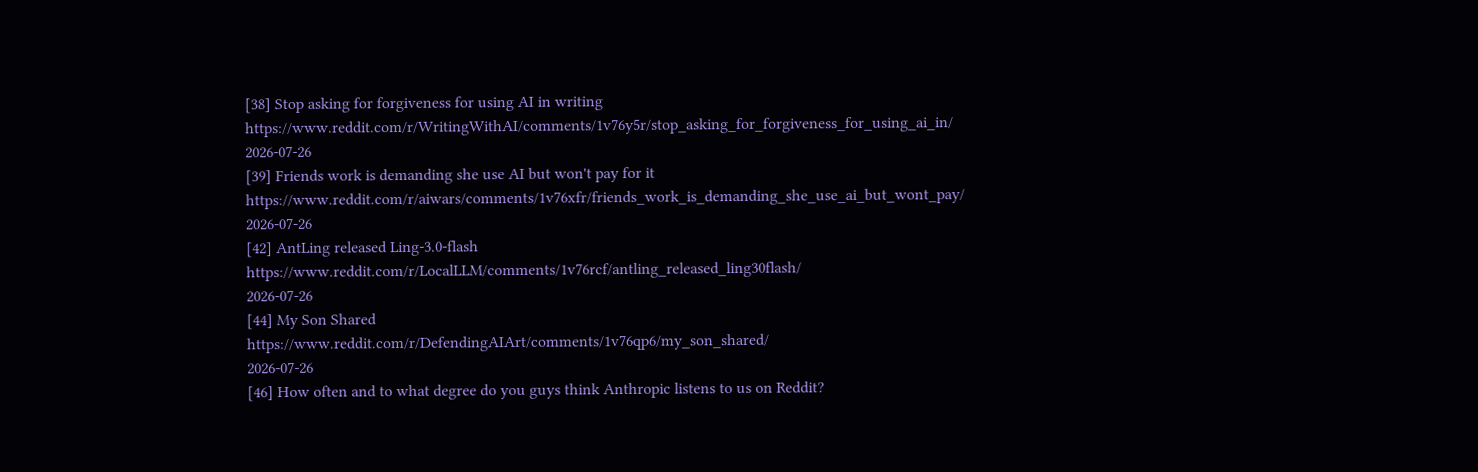[38] Stop asking for forgiveness for using AI in writing
https://www.reddit.com/r/WritingWithAI/comments/1v76y5r/stop_asking_for_forgiveness_for_using_ai_in/
2026-07-26
[39] Friends work is demanding she use AI but won't pay for it
https://www.reddit.com/r/aiwars/comments/1v76xfr/friends_work_is_demanding_she_use_ai_but_wont_pay/
2026-07-26
[42] AntLing released Ling-3.0-flash
https://www.reddit.com/r/LocalLLM/comments/1v76rcf/antling_released_ling30flash/
2026-07-26
[44] My Son Shared
https://www.reddit.com/r/DefendingAIArt/comments/1v76qp6/my_son_shared/
2026-07-26
[46] How often and to what degree do you guys think Anthropic listens to us on Reddit?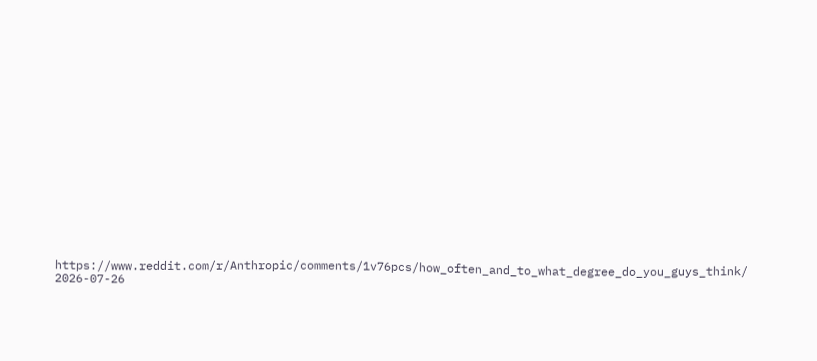https://www.reddit.com/r/Anthropic/comments/1v76pcs/how_often_and_to_what_degree_do_you_guys_think/
2026-07-26